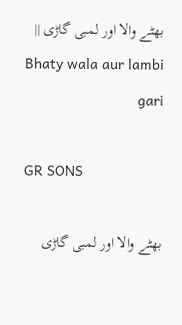بھٹے والا اور لمبی گاڑی || Bhaty wala aur lambi gari

GR SONS

بھٹے والا اور لمبی گاڑی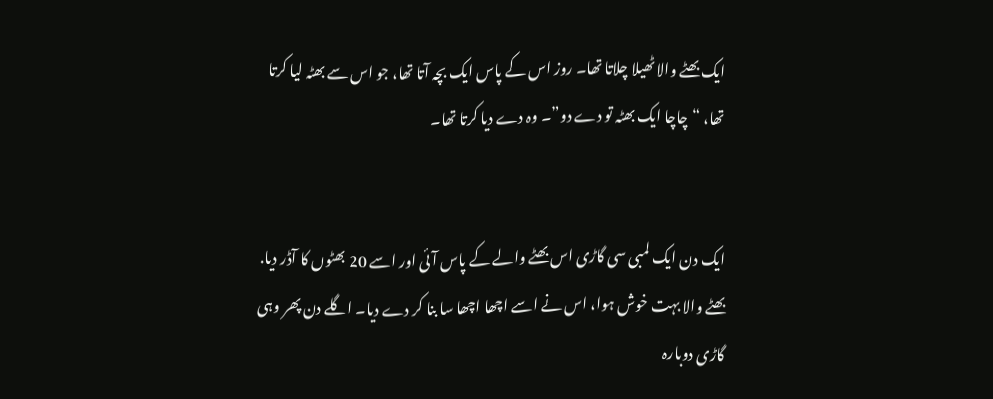ایک بھٹے والا ٹھیلا چلاتا تھا۔ روز اس کے پاس ایک بچہ آتا تھا، جو اس سے بھٹہ لیا کرتا تھا، “چاچا ایک بھٹہ تو دے دو”۔ وہ دے دیا کرتا تھا۔


ایک دن ایک لمبی سی گاڑی اس بھٹے والے کے پاس آئی اور اسے 20 بھٹوں کا آڈر دیا. بھٹے والا بہت خوش ہوا، اس نے اسے اچھا اچھا سا بنا کر دے دیا۔ اگلے دن پھر وہی گاڑی دوبارہ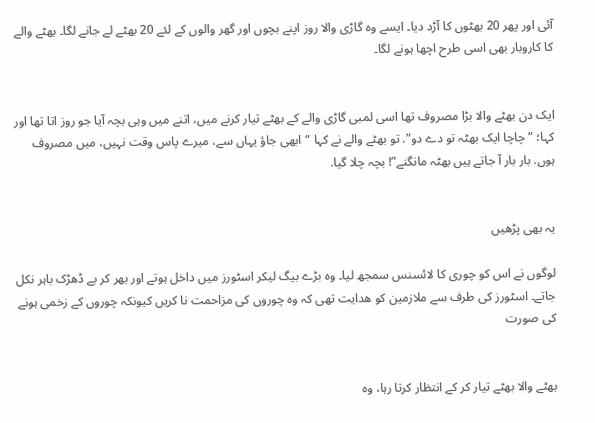آئی اور پھر 20 بھٹوں کا آڑد دیا۔ ایسے وہ گاڑی والا روز اپنے بچوں اور گھر والوں کے لئے 20 بھٹے لے جانے لگا۔ بھٹے والے کا کاروبار بھی اسی طرح اچھا ہونے لگا۔


ایک دن بھٹے والا بڑا مصروف تھا اسی لمبی گاڑی والے کے بھٹے تیار کرنے میں، اتنے میں وہی بچہ آیا جو روز اتا تھا اور کہا؛ ”چاچا ایک بھٹہ تو دے دو”. تو بھٹے والے نے کہا “ابھی جاؤ یہاں سے، میرے پاس وقت نہیں، میں مصروف ہوں. بار بار آ جاتے ہیں بھٹہ مانگنے”! بچہ چلا گیا.


یہ بھی پڑھیں

لوگوں نے اس کو چوری کا لائسنس سمجھ لیا۔ وہ بڑے بیگ لیکر اسٹورز میں داخل ہوتے اور بھر کر بے ڈھڑک باہر نکل جاتے۔ اسٹورز کی طرف سے ملازمین کو ھدایت تھی کہ وہ چوروں کی مزاحمت نا کریں کیونکہ چوروں کے زخمی ہونے کی صورت


بھٹے والا بھٹے تیار کر کے انتظار کرتا رہا، وہ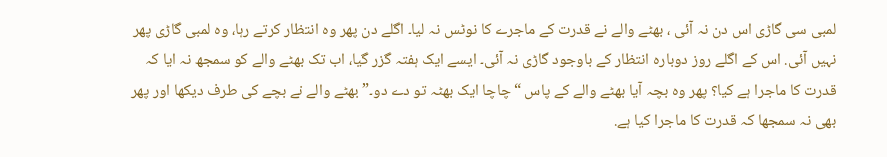لمبی سی گاڑی اس دن نہ آئی ، بھٹے والے نے قدرت کے ماجرے کا نوٹس نہ لیا۔ اگلے دن پھر وہ انتظار کرتے رہا، وہ لمبی گاڑی پھر نہیں آئی. اس کے اگلے روز دوبارہ انتظار کے باوجود گاڑی نہ آئی۔ ایسے ایک ہفتہ گزر گیا، اب تک بھٹے والے کو سمجھ نہ ایا کہ قدرت کا ماجرا ہے کیا؟ پھر وہ بچہ آیا بھٹے والے کے پاس “چاچا ایک بھٹہ تو دے دو۔” بھٹے والے نے بچے کی طرف دیکھا اور پھر بھی نہ سمجھا کہ قدرت کا ماجرا کیا ہے.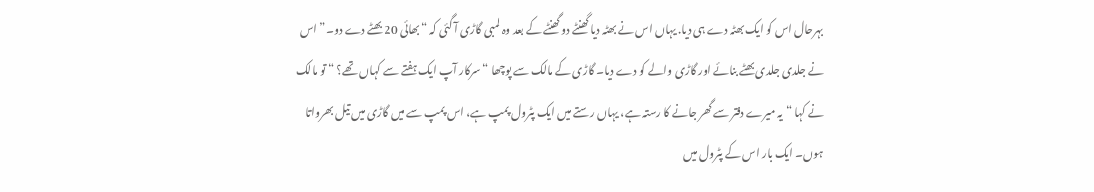بہرحال اس کو ایک بھٹہ دے ہی دیا. یہاں اس نے بھٹہ دیا گھنٹے دو گھنٹے کے بعد وہ لمبی گاڑی آ گئی کہ “بھائی 20 بھٹے دے دو۔” اس نے جلدی جلدی بھٹے بنائے اور گاڑی والے کو دے دیا۔ گاڑی کے مالک سے پوچھا “سرکار آپ ایک ہفتے سے کہاں تھے؟ “ تو مالک نے کہا “یہ میرے دفتر سے گھر جانے کا رستہ ہے، یہاں رستے میں ایک پٹرول پمپ ہے، اس پمپ سے میں گاڑی میں تیل بھرواتا ہوں۔ ایک بار اس کے پٹرول میں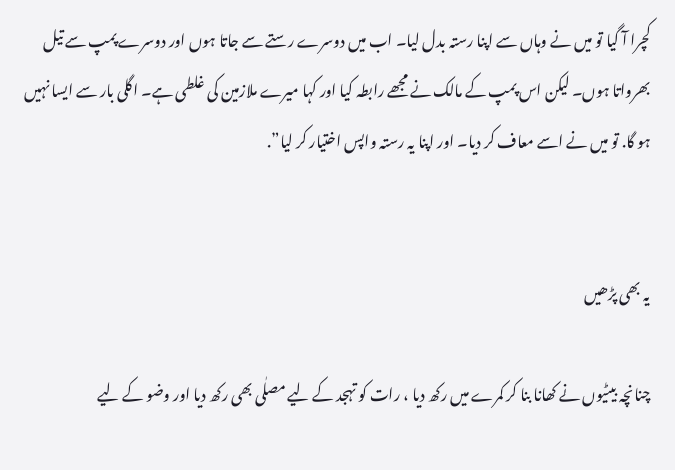کچرا آ گیا تو میں نے وہاں سے اپنا رستہ بدل لیا۔ اب میں دوسرے رستے سے جاتا ہوں اور دوسرے پمپ سے تیل بھرواتا ہوں۔ لیکن اس پمپ کے مالک نے مجھے رابطہ کیا اور کہا میرے ملازمین کی غلطی ہے۔ اگلی بار سے ایسا نہیں ہو گا. تو میں نے اسے معاف کر دیا۔ اور اپنا یہ رستہ واپس اختیار کر لیا”.


یہ بھی پڑھیں

چنانچہ بیٹیوں نے کھانا بنا کر کمرے میں رکھ دیا ، رات کو تہجد کے لیے مصلٰی بھی رکھ دیا اور وضو کے لیے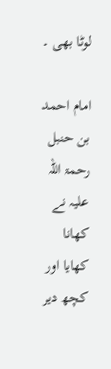لوٹا بھی ۔

امام احمد بن حنبل رحمۃ اللہ علیہ نے کھانا کھایا اور کچھ دیر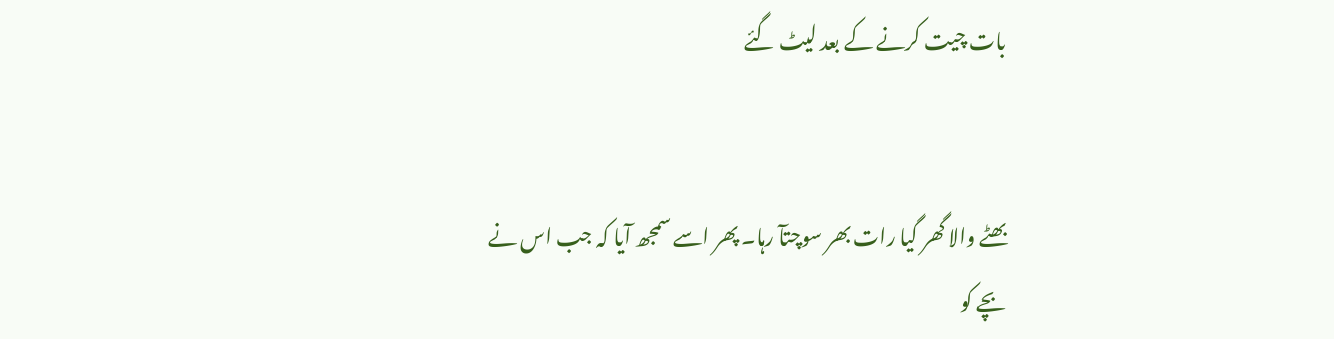بات چیت کرنے کے بعد لیٹ گئے


بھٹے والا گھر گیا رات بھر سوچتآ رہا۔ پھر اسے سمجھ آیا کہ جب اس نے بچے کو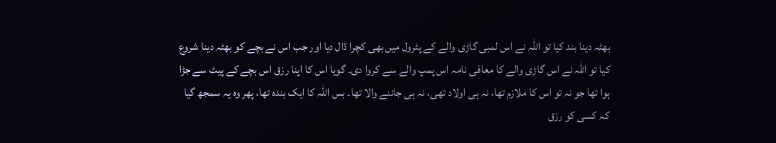بھٹہ دینا بند کیا تو اللہ نے اس لمبی گاڑی والے کے پٹرول میں بھی کچرا ڈال دیا اور جب اس نے بچے کو بھٹہ دینا شروع کیا تو اللہ نے اس گاڑی والے کا معافی نامہ اس پمپ والے سے کروا دی۔ گویا اس کا اپنا رزق اس بچے کے پیٹ سے جڑا ہوا تھا جو نہ تو اس کا ملازم تھا، نہ ہی اولاد تھی، نہ ہی جاننے والا تھا۔ بس اللہ کا ایک بندہ تھا، پھر وہ یہ سمجھ گیا کہ کسی کو رزق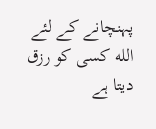پہنچانے کے لئے اللە کسی کو رزق دیتا ہے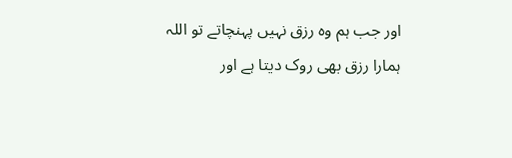اور جب ہم وہ رزق نہیں پہنچاتے تو اللہ ہمارا رزق بھی روک دیتا ہے اور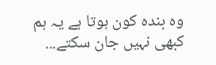وہ بندہ کون ہوتا ہے یہ ہم کبھی نہیں جان سکتے...